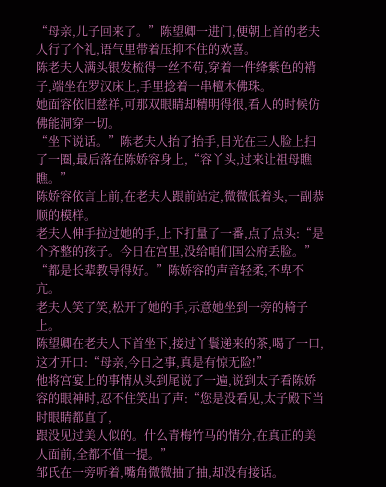“母亲,儿子回来了。”陈望卿一进门,便朝上首的老夫人行了个礼,语气里带着压抑不住的欢喜。
陈老夫人满头银发梳得一丝不苟,穿着一件绛紫色的褙子,端坐在罗汉床上,手里捻着一串檀木佛珠。
她面容依旧慈祥,可那双眼睛却精明得很,看人的时候仿佛能洞穿一切。
“坐下说话。”陈老夫人抬了抬手,目光在三人脸上扫了一圈,最后落在陈娇容身上,“容丫头,过来让祖母瞧瞧。”
陈娇容依言上前,在老夫人跟前站定,微微低着头,一副恭顺的模样。
老夫人伸手拉过她的手,上下打量了一番,点了点头:“是个齐整的孩子。今日在宫里,没给咱们国公府丢脸。”
“都是长辈教导得好。”陈娇容的声音轻柔,不卑不亢。
老夫人笑了笑,松开了她的手,示意她坐到一旁的椅子上。
陈望卿在老夫人下首坐下,接过丫鬟递来的茶,喝了一口,这才开口:“母亲,今日之事,真是有惊无险!”
他将宫宴上的事情从头到尾说了一遍,说到太子看陈娇容的眼神时,忍不住笑出了声:“您是没看见,太子殿下当时眼睛都直了,
跟没见过美人似的。什么青梅竹马的情分,在真正的美人面前,全都不值一提。”
邹氏在一旁听着,嘴角微微抽了抽,却没有接话。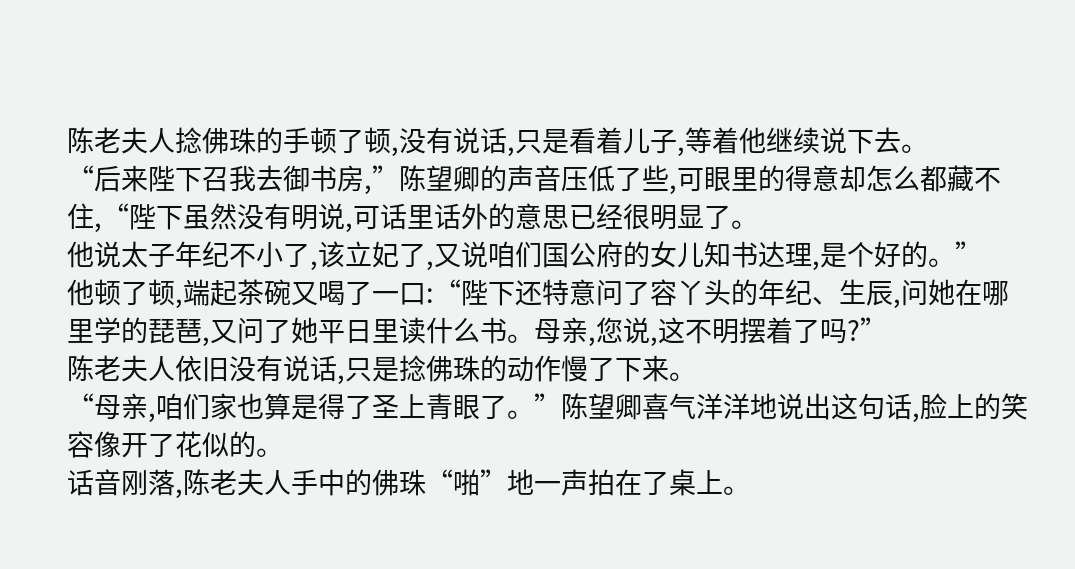陈老夫人捻佛珠的手顿了顿,没有说话,只是看着儿子,等着他继续说下去。
“后来陛下召我去御书房,”陈望卿的声音压低了些,可眼里的得意却怎么都藏不住,“陛下虽然没有明说,可话里话外的意思已经很明显了。
他说太子年纪不小了,该立妃了,又说咱们国公府的女儿知书达理,是个好的。”
他顿了顿,端起茶碗又喝了一口:“陛下还特意问了容丫头的年纪、生辰,问她在哪里学的琵琶,又问了她平日里读什么书。母亲,您说,这不明摆着了吗?”
陈老夫人依旧没有说话,只是捻佛珠的动作慢了下来。
“母亲,咱们家也算是得了圣上青眼了。”陈望卿喜气洋洋地说出这句话,脸上的笑容像开了花似的。
话音刚落,陈老夫人手中的佛珠“啪”地一声拍在了桌上。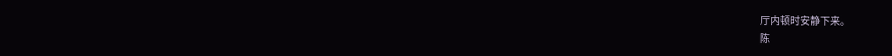厅内顿时安静下来。
陈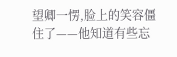望卿一愣,脸上的笑容僵住了——他知道有些忘